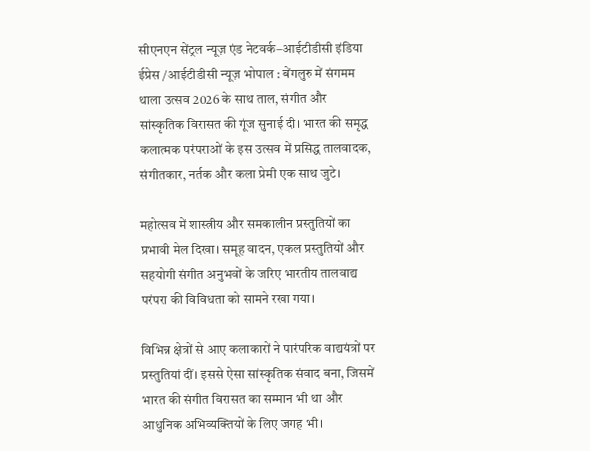सीएनएन सेंट्रल न्यूज़ एंड नेटवर्क–आईटीडीसी इंडिया ईप्रेस /आईटीडीसी न्यूज़ भोपाल : बेंगलुरु में संगमम थाला उत्सव 2026 के साथ ताल, संगीत और सांस्कृतिक विरासत की गूंज सुनाई दी। भारत की समृद्ध कलात्मक परंपराओं के इस उत्सव में प्रसिद्ध तालवादक, संगीतकार, नर्तक और कला प्रेमी एक साथ जुटे।

महोत्सव में शास्त्रीय और समकालीन प्रस्तुतियों का प्रभावी मेल दिखा। समूह वादन, एकल प्रस्तुतियों और सहयोगी संगीत अनुभवों के जरिए भारतीय तालवाद्य परंपरा की विविधता को सामने रखा गया।

विभिन्न क्षेत्रों से आए कलाकारों ने पारंपरिक वाद्ययंत्रों पर प्रस्तुतियां दीं। इससे ऐसा सांस्कृतिक संवाद बना, जिसमें भारत की संगीत विरासत का सम्मान भी था और आधुनिक अभिव्यक्तियों के लिए जगह भी।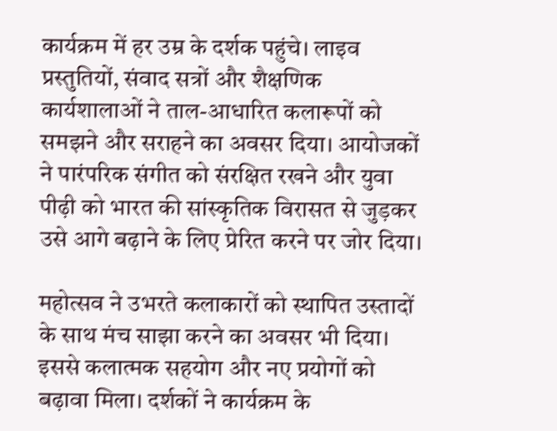कार्यक्रम में हर उम्र के दर्शक पहुंचे। लाइव प्रस्तुतियों, संवाद सत्रों और शैक्षणिक कार्यशालाओं ने ताल-आधारित कलारूपों को समझने और सराहने का अवसर दिया। आयोजकों ने पारंपरिक संगीत को संरक्षित रखने और युवा पीढ़ी को भारत की सांस्कृतिक विरासत से जुड़कर उसे आगे बढ़ाने के लिए प्रेरित करने पर जोर दिया।

महोत्सव ने उभरते कलाकारों को स्थापित उस्तादों के साथ मंच साझा करने का अवसर भी दिया। इससे कलात्मक सहयोग और नए प्रयोगों को बढ़ावा मिला। दर्शकों ने कार्यक्रम के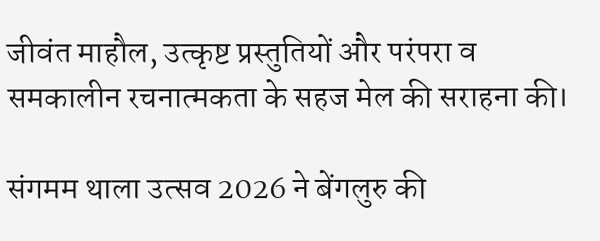जीवंत माहौल, उत्कृष्ट प्रस्तुतियों और परंपरा व समकालीन रचनात्मकता के सहज मेल की सराहना की।

संगमम थाला उत्सव 2026 ने बेंगलुरु की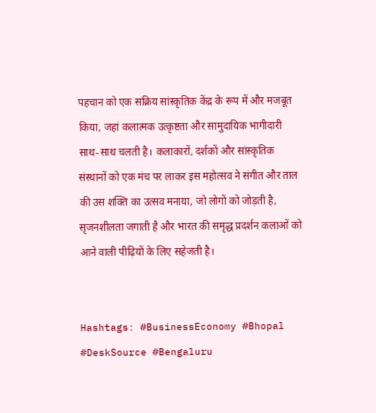पहचान को एक सक्रिय सांस्कृतिक केंद्र के रूप में और मजबूत किया, जहां कलात्मक उत्कृष्टता और सामुदायिक भागीदारी साथ-साथ चलती है। कलाकारों, दर्शकों और सांस्कृतिक संस्थानों को एक मंच पर लाकर इस महोत्सव ने संगीत और ताल की उस शक्ति का उत्सव मनाया, जो लोगों को जोड़ती है, सृजनशीलता जगाती है और भारत की समृद्ध प्रदर्शन कलाओं को आने वाली पीढ़ियों के लिए सहेजती है।


Hashtags: #BusinessEconomy #Bhopal #DeskSource #Bengaluru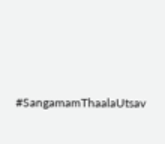#SangamamThaalaUtsav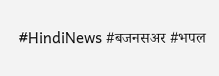#HindiNews #बजनसअर #भपल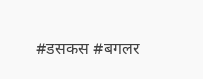#डसकस #बगलर